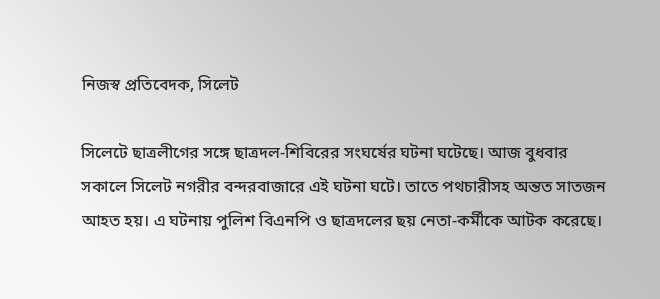নিজস্ব প্রতিবেদক, সিলেট

সিলেটে ছাত্রলীগের সঙ্গে ছাত্রদল-শিবিরের সংঘর্ষের ঘটনা ঘটেছে। আজ বুধবার সকালে সিলেট নগরীর বন্দরবাজারে এই ঘটনা ঘটে। তাতে পথচারীসহ অন্তত সাতজন আহত হয়। এ ঘটনায় পুলিশ বিএনপি ও ছাত্রদলের ছয় নেতা-কর্মীকে আটক করেছে।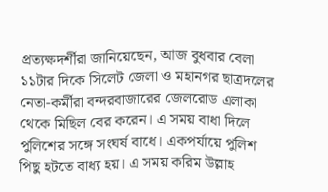প্রত্যক্ষদর্শীরা জানিয়েছেন, আজ বুধবার বেলা ১১টার দিকে সিলেট জেলা ও মহানগর ছাত্রদলের নেতা-কর্মীরা বন্দরবাজারের জেলরোড এলাকা থেকে মিছিল বের করেন। এ সময় বাধা দিলে পুলিশের সঙ্গে সংঘর্ষ বাধে। একপর্যায়ে পুলিশ পিছু হটতে বাধ্য হয়। এ সময় করিম উল্লাহ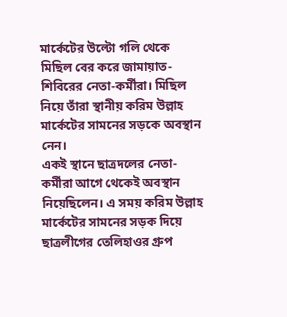মার্কেটের উল্টো গলি থেকে মিছিল বের করে জামায়াত-শিবিরের নেতা-কর্মীরা। মিছিল নিয়ে তাঁরা স্থানীয় করিম উল্লাহ মার্কেটের সামনের সড়কে অবস্থান নেন।
একই স্থানে ছাত্রদলের নেতা-কর্মীরা আগে থেকেই অবস্থান নিয়েছিলেন। এ সময় করিম উল্লাহ মার্কেটের সামনের সড়ক দিয়ে ছাত্রলীগের তেলিহাওর গ্রুপ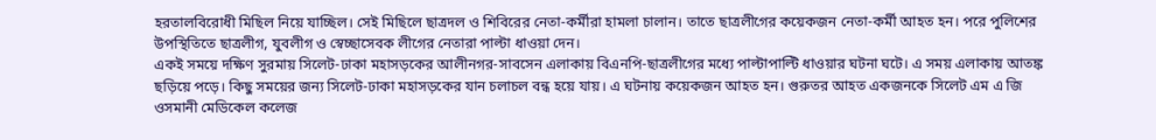হরতালবিরোধী মিছিল নিয়ে যাচ্ছিল। সেই মিছিলে ছাত্রদল ও শিবিরের নেতা-কর্মীরা হামলা চালান। তাতে ছাত্রলীগের কয়েকজন নেতা-কর্মী আহত হন। পরে পুলিশের উপস্থিতিতে ছাত্রলীগ, যুবলীগ ও স্বেচ্ছাসেবক লীগের নেতারা পাল্টা ধাওয়া দেন।
একই সময়ে দক্ষিণ সুরমায় সিলেট-ঢাকা মহাসড়কের আলীনগর-সাবসেন এলাকায় বিএনপি-ছাত্রলীগের মধ্যে পাল্টাপাল্টি ধাওয়ার ঘটনা ঘটে। এ সময় এলাকায় আতঙ্ক ছড়িয়ে পড়ে। কিছু সময়ের জন্য সিলেট-ঢাকা মহাসড়কের যান চলাচল বন্ধ হয়ে যায়। এ ঘটনায় কয়েকজন আহত হন। গুরুতর আহত একজনকে সিলেট এম এ জি ওসমানী মেডিকেল কলেজ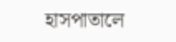হাসপাতালে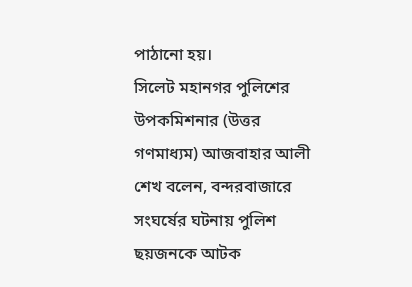পাঠানো হয়।
সিলেট মহানগর পুলিশের উপকমিশনার (উত্তর গণমাধ্যম) আজবাহার আলী শেখ বলেন, বন্দরবাজারে সংঘর্ষের ঘটনায় পুলিশ ছয়জনকে আটক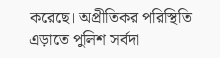করেছে। অপ্রীতিকর পরিস্থিতি এড়াতে পুলিশ সর্বদা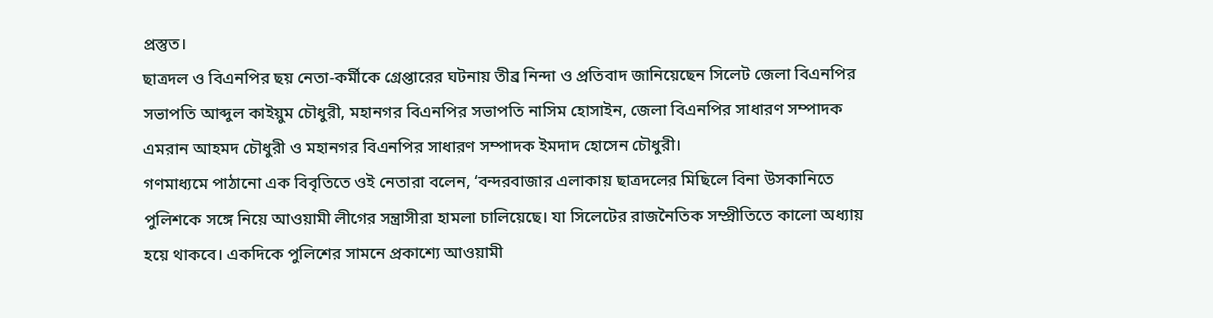প্রস্তুত।
ছাত্রদল ও বিএনপির ছয় নেতা-কর্মীকে গ্রেপ্তারের ঘটনায় তীব্র নিন্দা ও প্রতিবাদ জানিয়েছেন সিলেট জেলা বিএনপির সভাপতি আব্দুল কাইয়ুম চৌধুরী, মহানগর বিএনপির সভাপতি নাসিম হোসাইন, জেলা বিএনপির সাধারণ সম্পাদক এমরান আহমদ চৌধুরী ও মহানগর বিএনপির সাধারণ সম্পাদক ইমদাদ হোসেন চৌধুরী।
গণমাধ্যমে পাঠানো এক বিবৃতিতে ওই নেতারা বলেন, ‘বন্দরবাজার এলাকায় ছাত্রদলের মিছিলে বিনা উসকানিতে পুলিশকে সঙ্গে নিয়ে আওয়ামী লীগের সন্ত্রাসীরা হামলা চালিয়েছে। যা সিলেটের রাজনৈতিক সম্প্রীতিতে কালো অধ্যায় হয়ে থাকবে। একদিকে পুলিশের সামনে প্রকাশ্যে আওয়ামী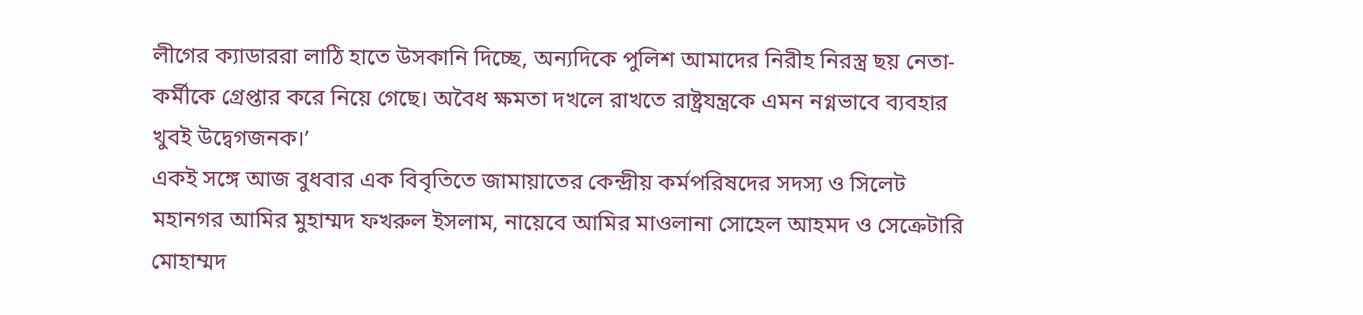লীগের ক্যাডাররা লাঠি হাতে উসকানি দিচ্ছে, অন্যদিকে পুলিশ আমাদের নিরীহ নিরস্ত্র ছয় নেতা-কর্মীকে গ্রেপ্তার করে নিয়ে গেছে। অবৈধ ক্ষমতা দখলে রাখতে রাষ্ট্রযন্ত্রকে এমন নগ্নভাবে ব্যবহার খুবই উদ্বেগজনক।’
একই সঙ্গে আজ বুধবার এক বিবৃতিতে জামায়াতের কেন্দ্রীয় কর্মপরিষদের সদস্য ও সিলেট মহানগর আমির মুহাম্মদ ফখরুল ইসলাম, নায়েবে আমির মাওলানা সোহেল আহমদ ও সেক্রেটারি মোহাম্মদ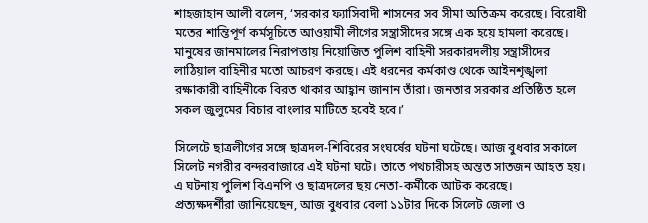শাহজাহান আলী বলেন, ‘সরকার ফ্যাসিবাদী শাসনের সব সীমা অতিক্রম করেছে। বিরোধী মতের শান্তিপূর্ণ কর্মসূচিতে আওয়ামী লীগের সন্ত্রাসীদের সঙ্গে এক হয়ে হামলা করেছে। মানুষের জানমালের নিরাপত্তায় নিয়োজিত পুলিশ বাহিনী সরকারদলীয় সন্ত্রাসীদের লাঠিয়াল বাহিনীর মতো আচরণ করছে। এই ধরনের কর্মকাণ্ড থেকে আইনশৃঙ্খলা রক্ষাকারী বাহিনীকে বিরত থাকার আহ্বান জানান তাঁরা। জনতার সরকার প্রতিষ্ঠিত হলে সকল জুলুমের বিচার বাংলার মাটিতে হবেই হবে।’

সিলেটে ছাত্রলীগের সঙ্গে ছাত্রদল-শিবিরের সংঘর্ষের ঘটনা ঘটেছে। আজ বুধবার সকালে সিলেট নগরীর বন্দরবাজারে এই ঘটনা ঘটে। তাতে পথচারীসহ অন্তত সাতজন আহত হয়। এ ঘটনায় পুলিশ বিএনপি ও ছাত্রদলের ছয় নেতা-কর্মীকে আটক করেছে।
প্রত্যক্ষদর্শীরা জানিয়েছেন, আজ বুধবার বেলা ১১টার দিকে সিলেট জেলা ও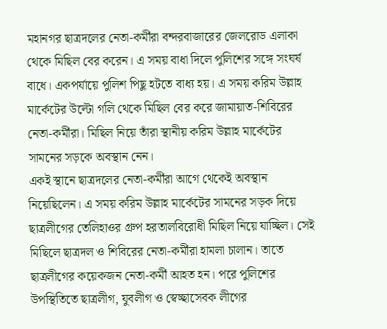মহানগর ছাত্রদলের নেতা-কর্মীরা বন্দরবাজারের জেলরোড এলাকা থেকে মিছিল বের করেন। এ সময় বাধা দিলে পুলিশের সঙ্গে সংঘর্ষ বাধে। একপর্যায়ে পুলিশ পিছু হটতে বাধ্য হয়। এ সময় করিম উল্লাহ মার্কেটের উল্টো গলি থেকে মিছিল বের করে জামায়াত-শিবিরের নেতা-কর্মীরা। মিছিল নিয়ে তাঁরা স্থানীয় করিম উল্লাহ মার্কেটের সামনের সড়কে অবস্থান নেন।
একই স্থানে ছাত্রদলের নেতা-কর্মীরা আগে থেকেই অবস্থান নিয়েছিলেন। এ সময় করিম উল্লাহ মার্কেটের সামনের সড়ক দিয়ে ছাত্রলীগের তেলিহাওর গ্রুপ হরতালবিরোধী মিছিল নিয়ে যাচ্ছিল। সেই মিছিলে ছাত্রদল ও শিবিরের নেতা-কর্মীরা হামলা চালান। তাতে ছাত্রলীগের কয়েকজন নেতা-কর্মী আহত হন। পরে পুলিশের উপস্থিতিতে ছাত্রলীগ, যুবলীগ ও স্বেচ্ছাসেবক লীগের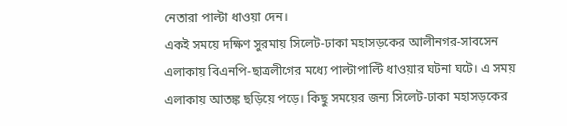নেতারা পাল্টা ধাওয়া দেন।
একই সময়ে দক্ষিণ সুরমায় সিলেট-ঢাকা মহাসড়কের আলীনগর-সাবসেন এলাকায় বিএনপি-ছাত্রলীগের মধ্যে পাল্টাপাল্টি ধাওয়ার ঘটনা ঘটে। এ সময় এলাকায় আতঙ্ক ছড়িয়ে পড়ে। কিছু সময়ের জন্য সিলেট-ঢাকা মহাসড়কের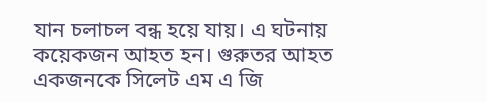যান চলাচল বন্ধ হয়ে যায়। এ ঘটনায় কয়েকজন আহত হন। গুরুতর আহত একজনকে সিলেট এম এ জি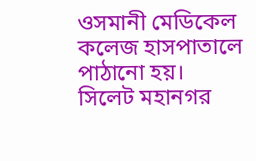ওসমানী মেডিকেল কলেজ হাসপাতালে পাঠানো হয়।
সিলেট মহানগর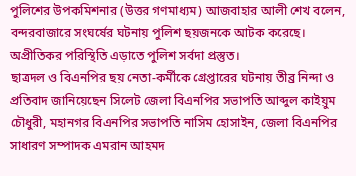পুলিশের উপকমিশনার (উত্তর গণমাধ্যম) আজবাহার আলী শেখ বলেন, বন্দরবাজারে সংঘর্ষের ঘটনায় পুলিশ ছয়জনকে আটক করেছে। অপ্রীতিকর পরিস্থিতি এড়াতে পুলিশ সর্বদা প্রস্তুত।
ছাত্রদল ও বিএনপির ছয় নেতা-কর্মীকে গ্রেপ্তারের ঘটনায় তীব্র নিন্দা ও প্রতিবাদ জানিয়েছেন সিলেট জেলা বিএনপির সভাপতি আব্দুল কাইয়ুম চৌধুরী, মহানগর বিএনপির সভাপতি নাসিম হোসাইন, জেলা বিএনপির সাধারণ সম্পাদক এমরান আহমদ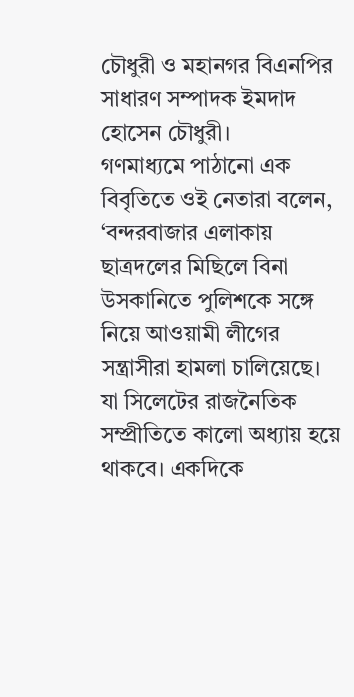চৌধুরী ও মহানগর বিএনপির সাধারণ সম্পাদক ইমদাদ হোসেন চৌধুরী।
গণমাধ্যমে পাঠানো এক বিবৃতিতে ওই নেতারা বলেন, ‘বন্দরবাজার এলাকায় ছাত্রদলের মিছিলে বিনা উসকানিতে পুলিশকে সঙ্গে নিয়ে আওয়ামী লীগের সন্ত্রাসীরা হামলা চালিয়েছে। যা সিলেটের রাজনৈতিক সম্প্রীতিতে কালো অধ্যায় হয়ে থাকবে। একদিকে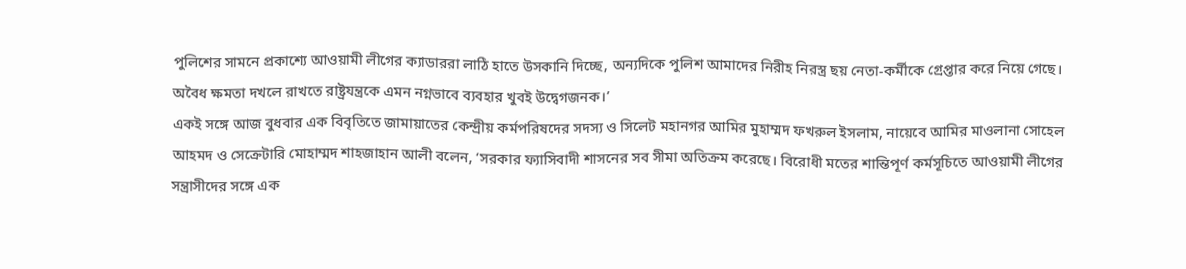পুলিশের সামনে প্রকাশ্যে আওয়ামী লীগের ক্যাডাররা লাঠি হাতে উসকানি দিচ্ছে, অন্যদিকে পুলিশ আমাদের নিরীহ নিরস্ত্র ছয় নেতা-কর্মীকে গ্রেপ্তার করে নিয়ে গেছে। অবৈধ ক্ষমতা দখলে রাখতে রাষ্ট্রযন্ত্রকে এমন নগ্নভাবে ব্যবহার খুবই উদ্বেগজনক।’
একই সঙ্গে আজ বুধবার এক বিবৃতিতে জামায়াতের কেন্দ্রীয় কর্মপরিষদের সদস্য ও সিলেট মহানগর আমির মুহাম্মদ ফখরুল ইসলাম, নায়েবে আমির মাওলানা সোহেল আহমদ ও সেক্রেটারি মোহাম্মদ শাহজাহান আলী বলেন, ‘সরকার ফ্যাসিবাদী শাসনের সব সীমা অতিক্রম করেছে। বিরোধী মতের শান্তিপূর্ণ কর্মসূচিতে আওয়ামী লীগের সন্ত্রাসীদের সঙ্গে এক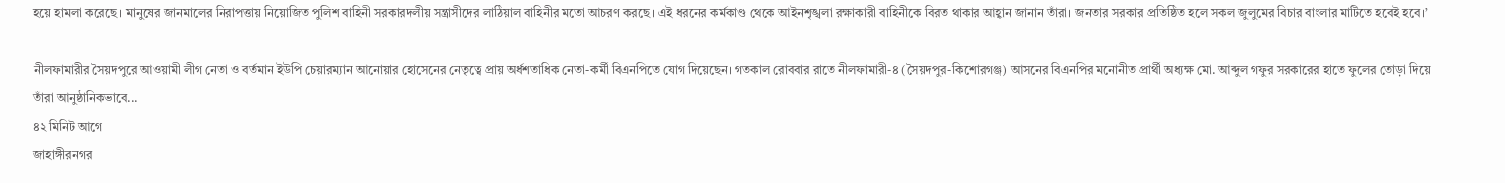হয়ে হামলা করেছে। মানুষের জানমালের নিরাপত্তায় নিয়োজিত পুলিশ বাহিনী সরকারদলীয় সন্ত্রাসীদের লাঠিয়াল বাহিনীর মতো আচরণ করছে। এই ধরনের কর্মকাণ্ড থেকে আইনশৃঙ্খলা রক্ষাকারী বাহিনীকে বিরত থাকার আহ্বান জানান তাঁরা। জনতার সরকার প্রতিষ্ঠিত হলে সকল জুলুমের বিচার বাংলার মাটিতে হবেই হবে।’

নীলফামারীর সৈয়দপুরে আওয়ামী লীগ নেতা ও বর্তমান ইউপি চেয়ারম্যান আনোয়ার হোসেনের নেতৃত্বে প্রায় অর্ধশতাধিক নেতা-কর্মী বিএনপিতে যোগ দিয়েছেন। গতকাল রোববার রাতে নীলফামারী-৪ (সৈয়দপুর-কিশোরগঞ্জ) আসনের বিএনপির মনোনীত প্রার্থী অধ্যক্ষ মো. আব্দুল গফুর সরকারের হাতে ফুলের তোড়া দিয়ে তাঁরা আনুষ্ঠানিকভাবে...
৪২ মিনিট আগে
জাহাঙ্গীরনগর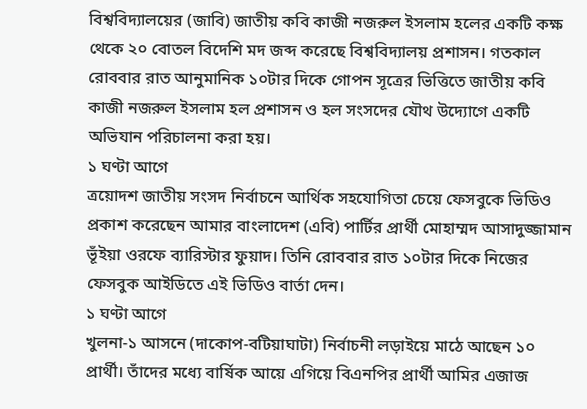বিশ্ববিদ্যালয়ের (জাবি) জাতীয় কবি কাজী নজরুল ইসলাম হলের একটি কক্ষ থেকে ২০ বোতল বিদেশি মদ জব্দ করেছে বিশ্ববিদ্যালয় প্রশাসন। গতকাল রোববার রাত আনুমানিক ১০টার দিকে গোপন সূত্রের ভিত্তিতে জাতীয় কবি কাজী নজরুল ইসলাম হল প্রশাসন ও হল সংসদের যৌথ উদ্যোগে একটি অভিযান পরিচালনা করা হয়।
১ ঘণ্টা আগে
ত্রয়োদশ জাতীয় সংসদ নির্বাচনে আর্থিক সহযোগিতা চেয়ে ফেসবুকে ভিডিও প্রকাশ করেছেন আমার বাংলাদেশ (এবি) পার্টির প্রার্থী মোহাম্মদ আসাদুজ্জামান ভূঁইয়া ওরফে ব্যারিস্টার ফুয়াদ। তিনি রোববার রাত ১০টার দিকে নিজের ফেসবুক আইডিতে এই ভিডিও বার্তা দেন।
১ ঘণ্টা আগে
খুলনা-১ আসনে (দাকোপ-বটিয়াঘাটা) নির্বাচনী লড়াইয়ে মাঠে আছেন ১০ প্রার্থী। তাঁদের মধ্যে বার্ষিক আয়ে এগিয়ে বিএনপির প্রার্থী আমির এজাজ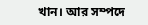খান। আর সম্পদে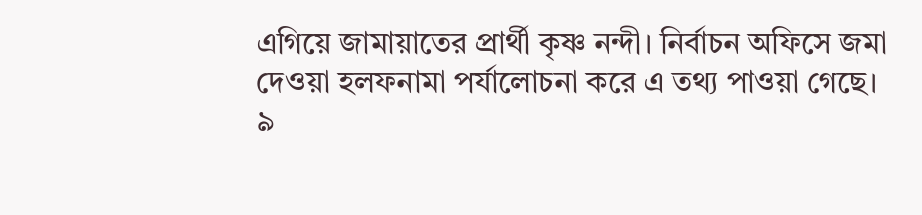এগিয়ে জামায়াতের প্রার্থী কৃষ্ণ নন্দী। নির্বাচন অফিসে জমা দেওয়া হলফনামা পর্যালোচনা করে এ তথ্য পাওয়া গেছে।
৯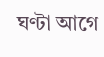ঘণ্টা আগে